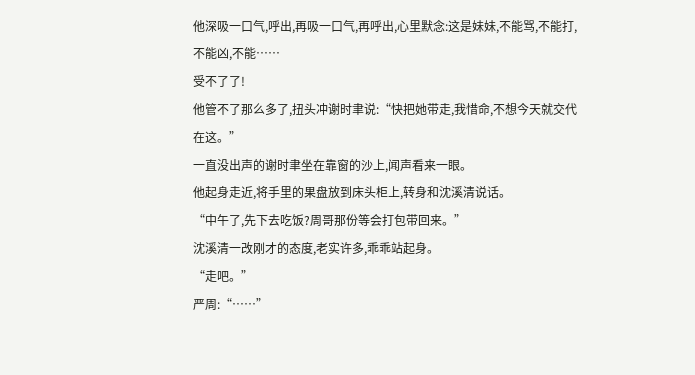他深吸一口气,呼出,再吸一口气,再呼出,心里默念:这是妹妹,不能骂,不能打,不能凶,不能……
受不了了!
他管不了那么多了,扭头冲谢时聿说:“快把她带走,我惜命,不想今天就交代在这。”
一直没出声的谢时聿坐在靠窗的沙上,闻声看来一眼。
他起身走近,将手里的果盘放到床头柜上,转身和沈溪清说话。
“中午了,先下去吃饭?周哥那份等会打包带回来。”
沈溪清一改刚才的态度,老实许多,乖乖站起身。
“走吧。”
严周:“……”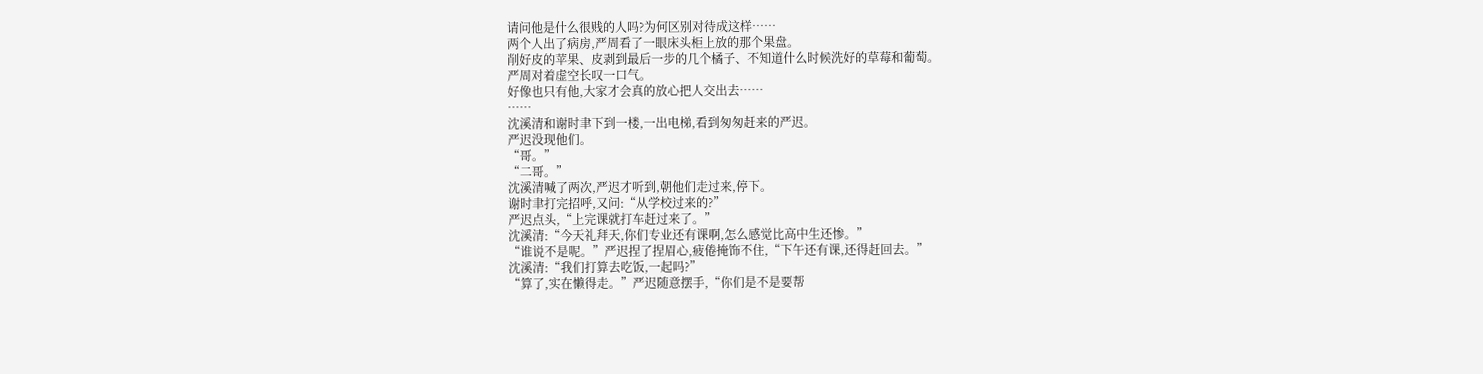请问他是什么很贱的人吗?为何区别对待成这样……
两个人出了病房,严周看了一眼床头柜上放的那个果盘。
削好皮的苹果、皮剥到最后一步的几个橘子、不知道什么时候洗好的草莓和葡萄。
严周对着虚空长叹一口气。
好像也只有他,大家才会真的放心把人交出去……
……
沈溪清和谢时聿下到一楼,一出电梯,看到匆匆赶来的严迟。
严迟没现他们。
“哥。”
“二哥。”
沈溪清喊了两次,严迟才听到,朝他们走过来,停下。
谢时聿打完招呼,又问:“从学校过来的?”
严迟点头,“上完课就打车赶过来了。”
沈溪清:“今天礼拜天,你们专业还有课啊,怎么感觉比高中生还惨。”
“谁说不是呢。”严迟捏了捏眉心,疲倦掩饰不住,“下午还有课,还得赶回去。”
沈溪清:“我们打算去吃饭,一起吗?”
“算了,实在懒得走。”严迟随意摆手,“你们是不是要帮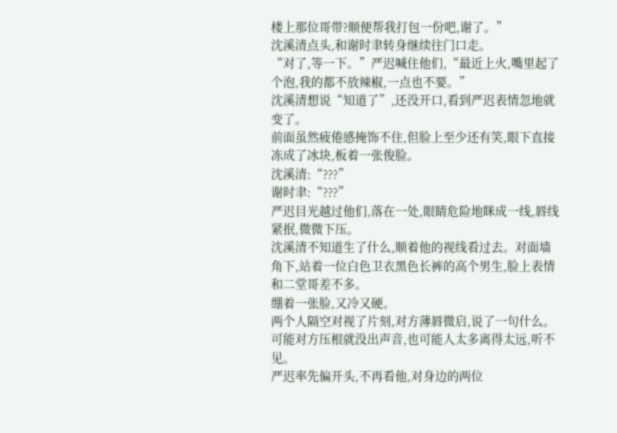楼上那位哥带?顺便帮我打包一份吧,谢了。”
沈溪清点头,和谢时聿转身继续往门口走。
“对了,等一下。”严迟喊住他们,“最近上火,嘴里起了个泡,我的都不放辣椒,一点也不要。”
沈溪清想说“知道了”,还没开口,看到严迟表情忽地就变了。
前面虽然疲倦感掩饰不住,但脸上至少还有笑,眼下直接冻成了冰块,板着一张俊脸。
沈溪清:“???”
谢时聿:“???”
严迟目光越过他们,落在一处,眼睛危险地眯成一线,唇线紧抿,微微下压。
沈溪清不知道生了什么,顺着他的视线看过去。对面墙角下,站着一位白色卫衣黑色长裤的高个男生,脸上表情和二堂哥差不多。
绷着一张脸,又冷又硬。
两个人隔空对视了片刻,对方薄唇微启,说了一句什么。
可能对方压根就没出声音,也可能人太多离得太远,听不见。
严迟率先偏开头,不再看他,对身边的两位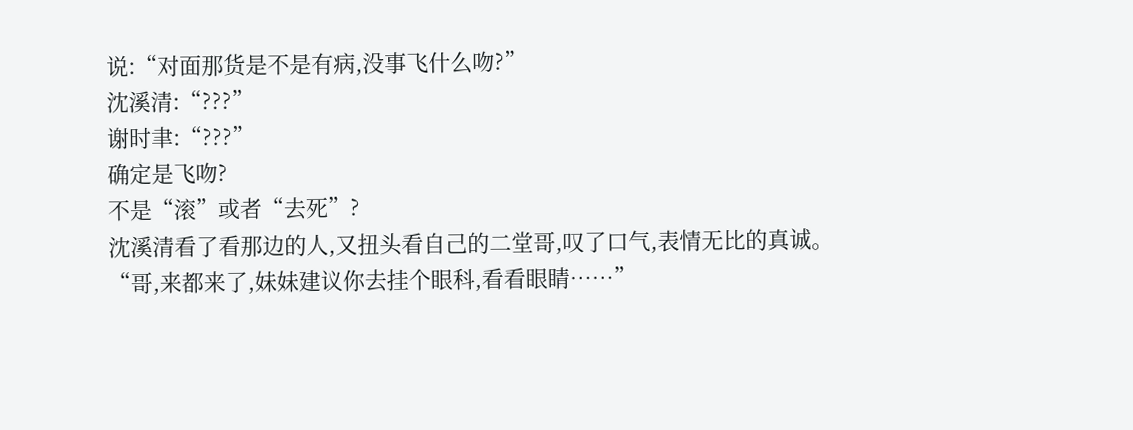说:“对面那货是不是有病,没事飞什么吻?”
沈溪清:“???”
谢时聿:“???”
确定是飞吻?
不是“滚”或者“去死”?
沈溪清看了看那边的人,又扭头看自己的二堂哥,叹了口气,表情无比的真诚。
“哥,来都来了,妹妹建议你去挂个眼科,看看眼睛……”